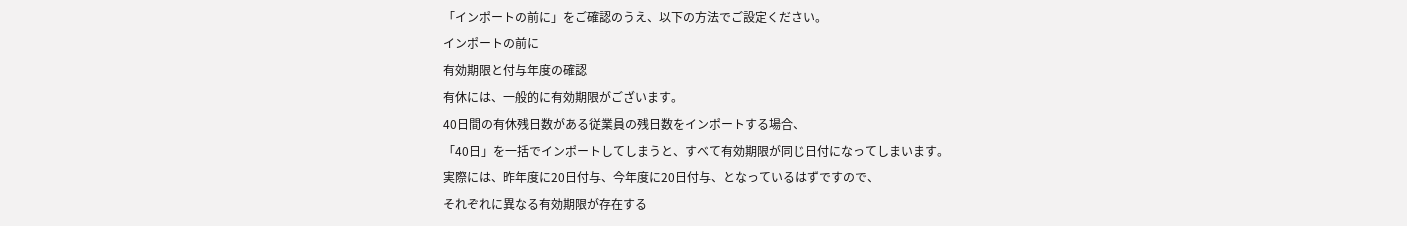「インポートの前に」をご確認のうえ、以下の方法でご設定ください。
インポートの前に
有効期限と付与年度の確認
有休には、一般的に有効期限がございます。
40日間の有休残日数がある従業員の残日数をインポートする場合、
「40日」を一括でインポートしてしまうと、すべて有効期限が同じ日付になってしまいます。
実際には、昨年度に20日付与、今年度に20日付与、となっているはずですので、
それぞれに異なる有効期限が存在する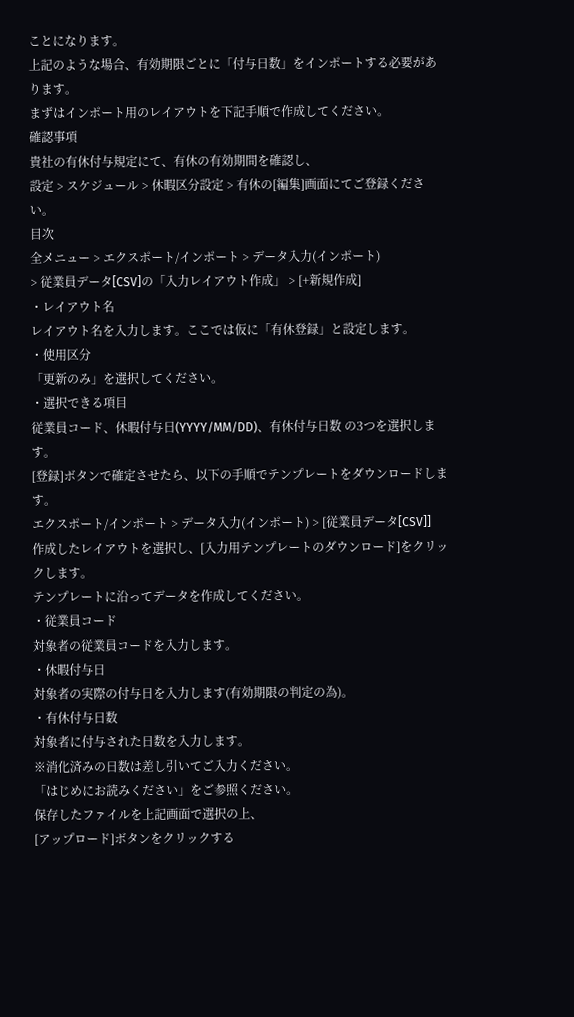ことになります。
上記のような場合、有効期限ごとに「付与日数」をインポートする必要があります。
まずはインポート用のレイアウトを下記手順で作成してください。
確認事項
貴社の有休付与規定にて、有休の有効期間を確認し、
設定 > スケジュール > 休暇区分設定 > 有休の[編集]画面にてご登録ください。
目次
全メニュー > エクスポート/インポート > データ入力(インポート)
> 従業員データ[CSV]の「入力レイアウト作成」 > [+新規作成]
・レイアウト名
レイアウト名を入力します。ここでは仮に「有休登録」と設定します。
・使用区分
「更新のみ」を選択してください。
・選択できる項目
従業員コード、休暇付与日(YYYY/MM/DD)、有休付与日数 の3つを選択します。
[登録]ボタンで確定させたら、以下の手順でテンプレートをダウンロードします。
エクスポート/インポート > データ入力(インポート) > [従業員データ[CSV]]
作成したレイアウトを選択し、[入力用テンプレートのダウンロード]をクリックします。
テンプレートに沿ってデータを作成してください。
・従業員コード
対象者の従業員コードを入力します。
・休暇付与日
対象者の実際の付与日を入力します(有効期限の判定の為)。
・有休付与日数
対象者に付与された日数を入力します。
※消化済みの日数は差し引いてご入力ください。
「はじめにお読みください」をご参照ください。
保存したファイルを上記画面で選択の上、
[アップロード]ボタンをクリックする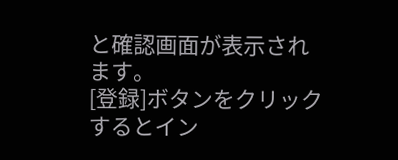と確認画面が表示されます。
[登録]ボタンをクリックするとイン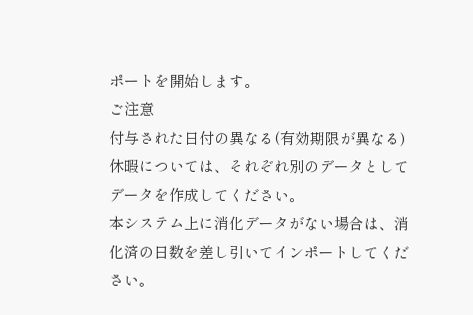ポートを開始します。
ご注意
付与された日付の異なる(有効期限が異なる)休暇については、それぞれ別のデータとして
データを作成してください。
本システム上に消化データがない場合は、消化済の日数を差し引いてインポートしてください。